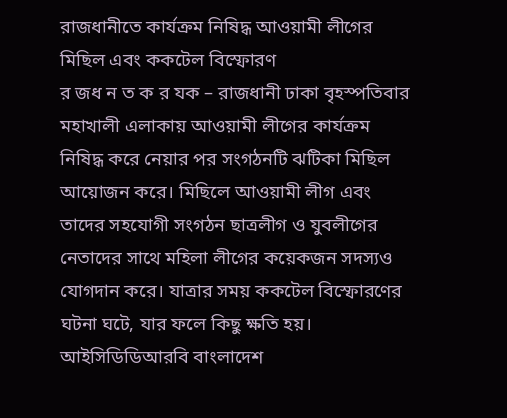রাজধানীতে কার্যক্রম নিষিদ্ধ আওয়ামী লীগের মিছিল এবং ককটেল বিস্ফোরণ
র জধ ন ত ক র যক – রাজধানী ঢাকা বৃহস্পতিবার মহাখালী এলাকায় আওয়ামী লীগের কার্যক্রম নিষিদ্ধ করে নেয়ার পর সংগঠনটি ঝটিকা মিছিল আয়োজন করে। মিছিলে আওয়ামী লীগ এবং তাদের সহযোগী সংগঠন ছাত্রলীগ ও যুবলীগের নেতাদের সাথে মহিলা লীগের কয়েকজন সদস্যও যোগদান করে। যাত্রার সময় ককটেল বিস্ফোরণের ঘটনা ঘটে, যার ফলে কিছু ক্ষতি হয়। আইসিডিডিআরবি বাংলাদেশ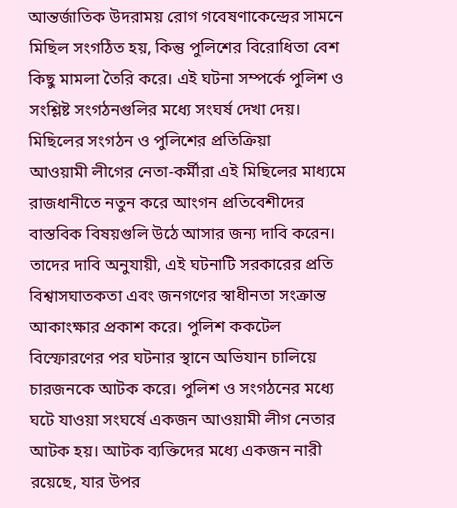আন্তর্জাতিক উদরাময় রোগ গবেষণাকেন্দ্রের সামনে মিছিল সংগঠিত হয়, কিন্তু পুলিশের বিরোধিতা বেশ কিছু মামলা তৈরি করে। এই ঘটনা সম্পর্কে পুলিশ ও সংশ্লিষ্ট সংগঠনগুলির মধ্যে সংঘর্ষ দেখা দেয়।
মিছিলের সংগঠন ও পুলিশের প্রতিক্রিয়া
আওয়ামী লীগের নেতা-কর্মীরা এই মিছিলের মাধ্যমে রাজধানীতে নতুন করে আংগন প্রতিবেশীদের বাস্তবিক বিষয়গুলি উঠে আসার জন্য দাবি করেন। তাদের দাবি অনুযায়ী, এই ঘটনাটি সরকারের প্রতি বিশ্বাসঘাতকতা এবং জনগণের স্বাধীনতা সংক্রান্ত আকাংক্ষার প্রকাশ করে। পুলিশ ককটেল বিস্ফোরণের পর ঘটনার স্থানে অভিযান চালিয়ে চারজনকে আটক করে। পুলিশ ও সংগঠনের মধ্যে ঘটে যাওয়া সংঘর্ষে একজন আওয়ামী লীগ নেতার আটক হয়। আটক ব্যক্তিদের মধ্যে একজন নারী রয়েছে, যার উপর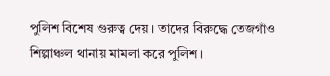পুলিশ বিশেষ গুরুত্ব দেয়। তাদের বিরুদ্ধে তেজগাঁও শিল্পাঞ্চল থানায় মামলা করে পুলিশ।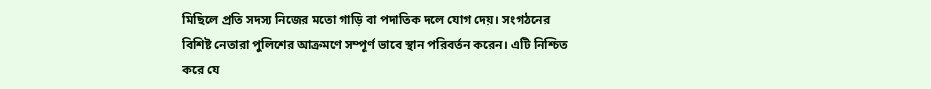মিছিলে প্রতি সদস্য নিজের মতো গাড়ি বা পদাতিক দলে যোগ দেয়। সংগঠনের বিশিষ্ট নেতারা পুলিশের আক্রমণে সম্পূর্ণ ভাবে স্থান পরিবর্তন করেন। এটি নিশ্চিত করে যে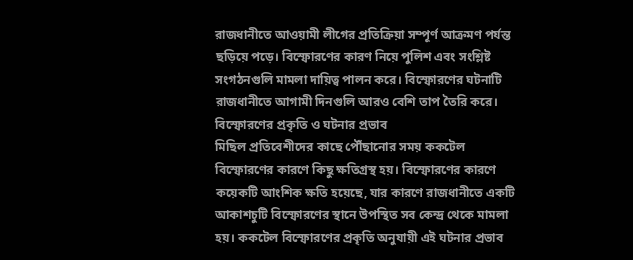রাজধানীতে আওয়ামী লীগের প্রতিক্রিয়া সম্পূর্ণ আক্রমণ পর্যন্ত ছড়িয়ে পড়ে। বিস্ফোরণের কারণ নিয়ে পুলিশ এবং সংশ্লিষ্ট সংগঠনগুলি মামলা দায়িত্ব পালন করে। বিস্ফোরণের ঘটনাটি রাজধানীতে আগামী দিনগুলি আরও বেশি তাপ তৈরি করে।
বিস্ফোরণের প্রকৃতি ও ঘটনার প্রভাব
মিছিল প্রতিবেশীদের কাছে পৌঁছানোর সময় ককটেল বিস্ফোরণের কারণে কিছু ক্ষতিগ্রস্থ হয়। বিস্ফোরণের কারণে কয়েকটি আংশিক ক্ষতি হয়েছে, যার কারণে রাজধানীতে একটি আকাশচুটি বিস্ফোরণের স্থানে উপস্থিত সব কেন্দ্র থেকে মামলা হয়। ককটেল বিস্ফোরণের প্রকৃতি অনুযায়ী এই ঘটনার প্রভাব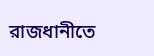রাজধানীতে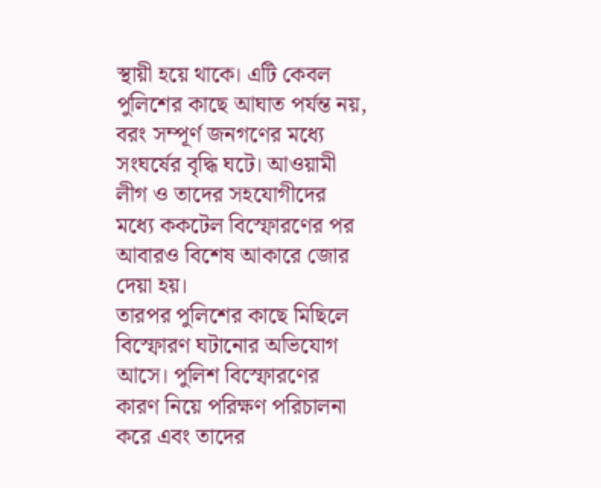স্থায়ী হয়ে থাকে। এটি কেবল পুলিশের কাছে আঘাত পর্যন্ত নয়, বরং সম্পূর্ণ জনগণের মধ্যে সংঘর্ষের বৃদ্ধি ঘটে। আওয়ামী লীগ ও তাদের সহযোগীদের মধ্যে ককটেল বিস্ফোরণের পর আবারও বিশেষ আকারে জোর দেয়া হয়।
তারপর পুলিশের কাছে মিছিলে বিস্ফোরণ ঘটানোর অভিযোগ আসে। পুলিশ বিস্ফোরণের কারণ নিয়ে পরিক্ষণ পরিচালনা করে এবং তাদের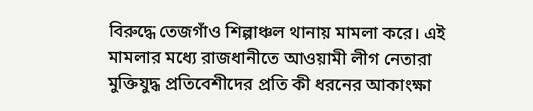বিরুদ্ধে তেজগাঁও শিল্পাঞ্চল থানায় মামলা করে। এই মামলার মধ্যে রাজধানীতে আওয়ামী লীগ নেতারা মুক্তিযুদ্ধ প্রতিবেশীদের প্রতি কী ধরনের আকাংক্ষা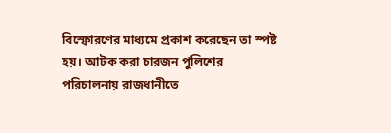বিস্ফোরণের মাধ্যমে প্রকাশ করেছেন তা স্পষ্ট হয়। আটক করা চারজন পুলিশের পরিচালনায় রাজধানীতে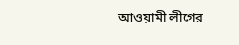আওয়ামী লীগের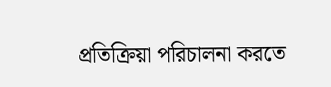প্রতিক্রিয়া পরিচালনা করতে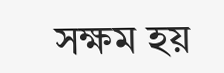সক্ষম হয়